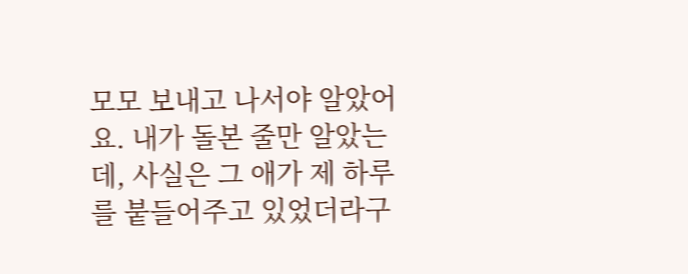모모 보내고 나서야 알았어요. 내가 돌본 줄만 알았는데, 사실은 그 애가 제 하루를 붙들어주고 있었더라구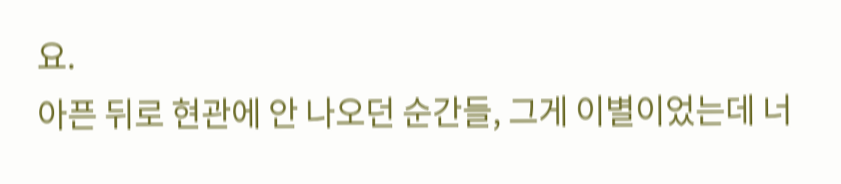요.
아픈 뒤로 현관에 안 나오던 순간들, 그게 이별이었는데 너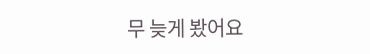무 늦게 봤어요